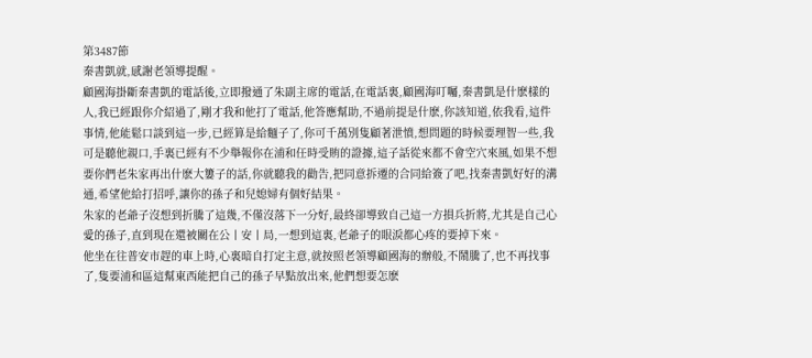第3487節
秦書凱就,感謝老領導提醒。
顧國海掛斷秦書凱的電話後,立即撥通了朱副主席的電話,在電話裏,顧國海叮囑,秦書凱是什麽樣的人,我已經跟你介紹過了,剛才我和他打了電話,他答應幫助,不過前提是什麽,你該知道,依我看,這件事情,他能鬆口談到這一步,已經算是給麵子了,你可千萬別隻顧著泄憤,想問題的時候要理智一些,我可是聽他親口,手裏已經有不少舉報你在浦和任時受賄的證據,這子話從來都不會空穴來風,如果不想要你們老朱家再出什麽大簍子的話,你就聽我的勸告,把同意拆遷的合同給簽了吧,找秦書凱好好的溝通,希望他給打招呼,讓你的孫子和兒媳婦有個好結果。
朱家的老爺子沒想到折騰了這幾,不僅沒落下一分好,最終卻導致自己這一方損兵折將,尤其是自己心愛的孫子,直到現在還被關在公丨安丨局,一想到這裏,老爺子的眼淚都心疼的要掉下來。
他坐在往普安市趕的車上時,心裏暗自打定主意,就按照老領導顧國海的辦般,不鬧騰了,也不再找事了,隻要浦和區這幫東西能把自己的孫子早點放出來,他們想要怎麽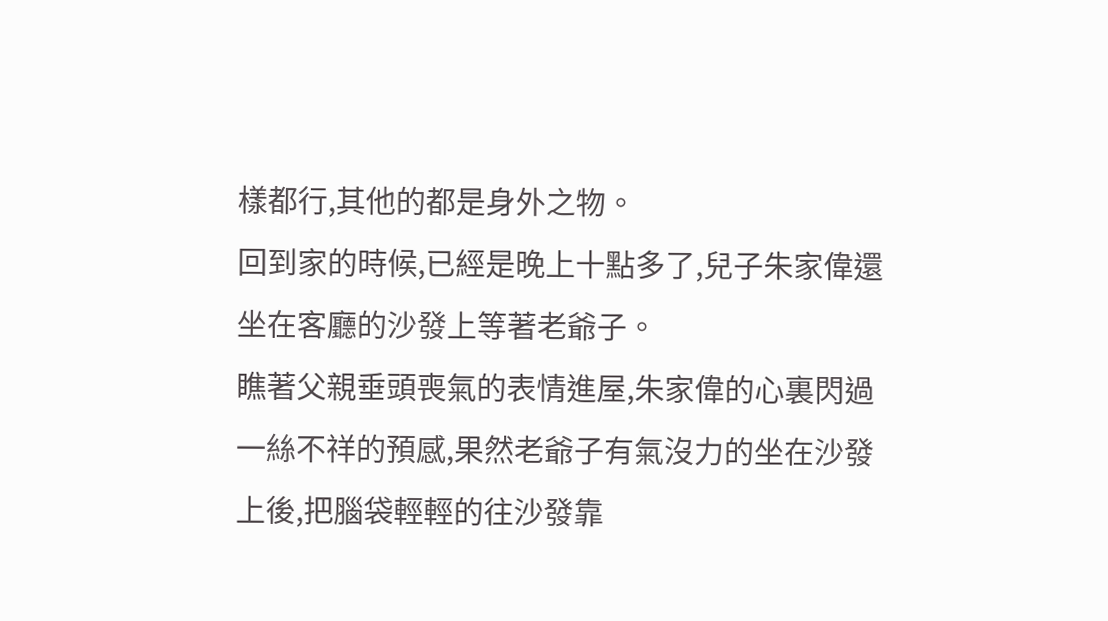樣都行,其他的都是身外之物。
回到家的時候,已經是晚上十點多了,兒子朱家偉還坐在客廳的沙發上等著老爺子。
瞧著父親垂頭喪氣的表情進屋,朱家偉的心裏閃過一絲不祥的預感,果然老爺子有氣沒力的坐在沙發上後,把腦袋輕輕的往沙發靠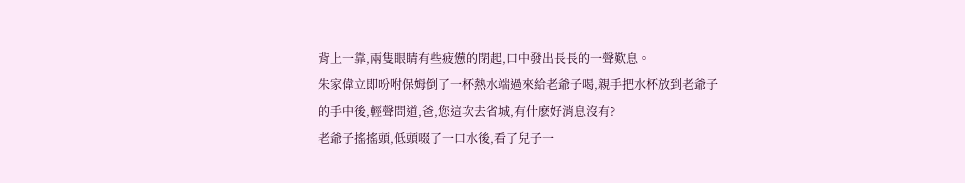背上一靠,兩隻眼睛有些疲憊的閉起,口中發出長長的一聲歎息。
朱家偉立即吩咐保姆倒了一杯熱水端過來給老爺子喝,親手把水杯放到老爺子的手中後,輕聲問道,爸,您這次去省城,有什麽好消息沒有?
老爺子搖搖頭,低頭啜了一口水後,看了兒子一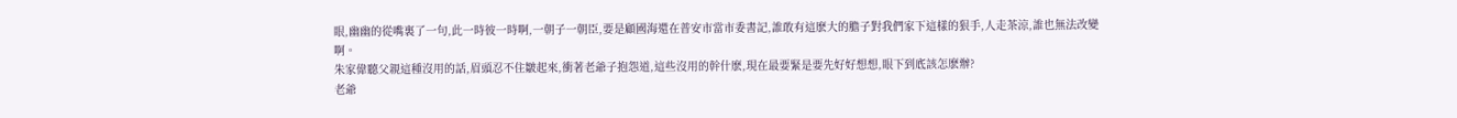眼,幽幽的從嘴裏了一句,此一時彼一時啊,一朝子一朝臣,要是顧國海還在普安市當市委書記,誰敢有這麽大的膽子對我們家下這樣的狠手,人走茶涼,誰也無法改變啊。
朱家偉聽父親這種沒用的話,眉頭忍不住皺起來,衝著老爺子抱怨道,這些沒用的幹什麽,現在最要緊是要先好好想想,眼下到底該怎麽辦?
老爺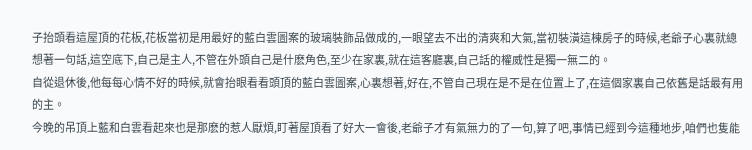子抬頭看這屋頂的花板,花板當初是用最好的藍白雲圖案的玻璃裝飾品做成的,一眼望去不出的清爽和大氣,當初裝潢這棟房子的時候,老爺子心裏就總想著一句話,這空底下,自己是主人,不管在外頭自己是什麽角色,至少在家裏,就在這客廳裏,自己話的權威性是獨一無二的。
自從退休後,他每每心情不好的時候,就會抬眼看看頭頂的藍白雲圖案,心裏想著,好在,不管自己現在是不是在位置上了,在這個家裏自己依舊是話最有用的主。
今晚的吊頂上藍和白雲看起來也是那麽的惹人厭煩,盯著屋頂看了好大一會後,老爺子才有氣無力的了一句,算了吧,事情已經到今這種地步,咱們也隻能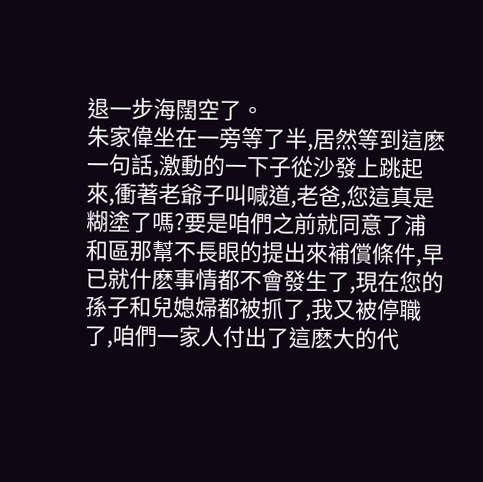退一步海闊空了。
朱家偉坐在一旁等了半,居然等到這麽一句話,激動的一下子從沙發上跳起來,衝著老爺子叫喊道,老爸,您這真是糊塗了嗎?要是咱們之前就同意了浦和區那幫不長眼的提出來補償條件,早已就什麽事情都不會發生了,現在您的孫子和兒媳婦都被抓了,我又被停職了,咱們一家人付出了這麽大的代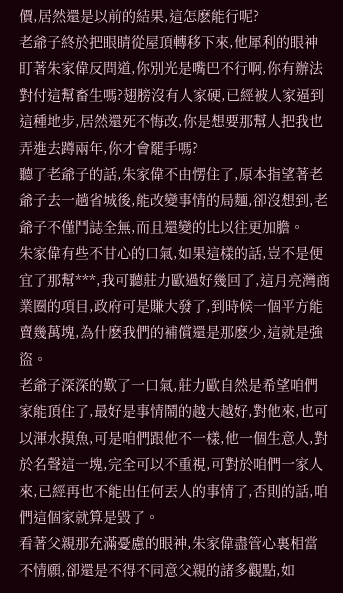價,居然還是以前的結果,這怎麽能行呢?
老爺子終於把眼睛從屋頂轉移下來,他犀利的眼神盯著朱家偉反問道,你別光是嘴巴不行啊,你有辦法對付這幫畜生嗎?翅膀沒有人家硬,已經被人家逼到這種地步,居然還死不悔改,你是想要那幫人把我也弄進去蹲兩年,你才會罷手嗎?
聽了老爺子的話,朱家偉不由愣住了,原本指望著老爺子去一趟省城後,能改變事情的局麵,卻沒想到,老爺子不僅鬥誌全無,而且還變的比以往更加膽。
朱家偉有些不甘心的口氣,如果這樣的話,豈不是便宜了那幫***,我可聽莊力歐過好幾回了,這月亮灣商業圈的項目,政府可是賺大發了,到時候一個平方能賣幾萬塊,為什麽我們的補償還是那麽少,這就是強盜。
老爺子深深的歎了一口氣,莊力歐自然是希望咱們家能頂住了,最好是事情鬧的越大越好,對他來,也可以渾水摸魚,可是咱們跟他不一樣,他一個生意人,對於名聲這一塊,完全可以不重視,可對於咱們一家人來,已經再也不能出任何丟人的事情了,否則的話,咱們這個家就算是毀了。
看著父親那充滿憂慮的眼神,朱家偉盡管心裏相當不情願,卻還是不得不同意父親的諸多觀點,如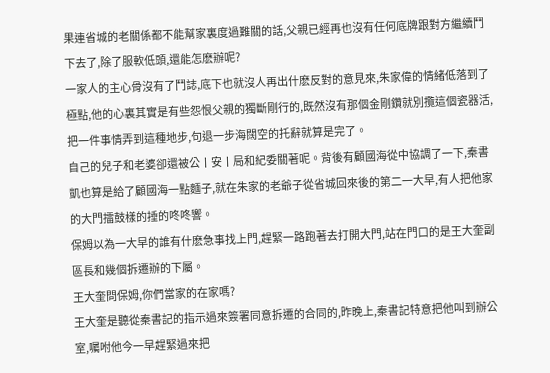果連省城的老關係都不能幫家裏度過難關的話,父親已經再也沒有任何底牌跟對方繼續鬥下去了,除了服軟低頭,還能怎麽辦呢?
一家人的主心骨沒有了鬥誌,底下也就沒人再出什麽反對的意見來,朱家偉的情緒低落到了極點,他的心裏其實是有些怨恨父親的獨斷剛行的,既然沒有那個金剛鑽就別攬這個瓷器活,把一件事情弄到這種地步,句退一步海闊空的托辭就算是完了。
自己的兒子和老婆卻還被公丨安丨局和紀委關著呢。背後有顧國海從中協調了一下,秦書凱也算是給了顧國海一點麵子,就在朱家的老爺子從省城回來後的第二一大早,有人把他家的大門擂鼓樣的捶的咚咚響。
保姆以為一大早的誰有什麽急事找上門,趕緊一路跑著去打開大門,站在門口的是王大奎副區長和幾個拆遷辦的下屬。
王大奎問保姆,你們當家的在家嗎?
王大奎是聽從秦書記的指示過來簽署同意拆遷的合同的,昨晚上,秦書記特意把他叫到辦公室,囑咐他今一早趕緊過來把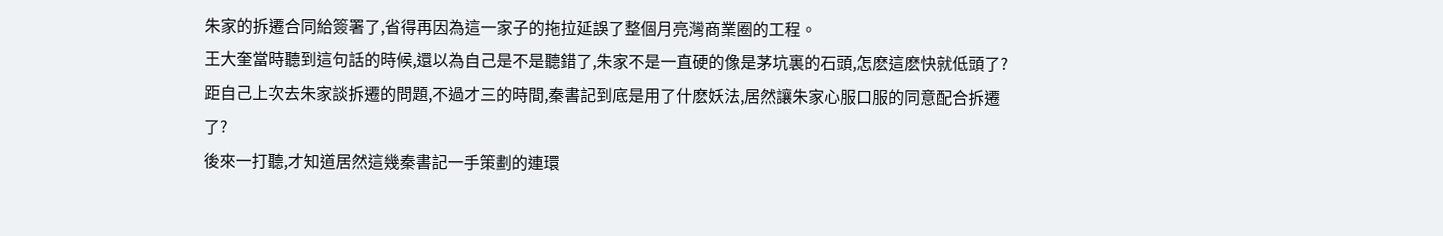朱家的拆遷合同給簽署了,省得再因為這一家子的拖拉延誤了整個月亮灣商業圈的工程。
王大奎當時聽到這句話的時候,還以為自己是不是聽錯了,朱家不是一直硬的像是茅坑裏的石頭,怎麽這麽快就低頭了?距自己上次去朱家談拆遷的問題,不過才三的時間,秦書記到底是用了什麽妖法,居然讓朱家心服口服的同意配合拆遷了?
後來一打聽,才知道居然這幾秦書記一手策劃的連環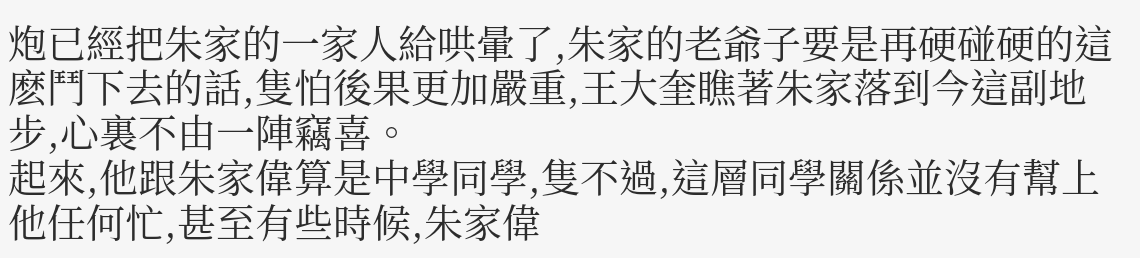炮已經把朱家的一家人給哄暈了,朱家的老爺子要是再硬碰硬的這麽鬥下去的話,隻怕後果更加嚴重,王大奎瞧著朱家落到今這副地步,心裏不由一陣竊喜。
起來,他跟朱家偉算是中學同學,隻不過,這層同學關係並沒有幫上他任何忙,甚至有些時候,朱家偉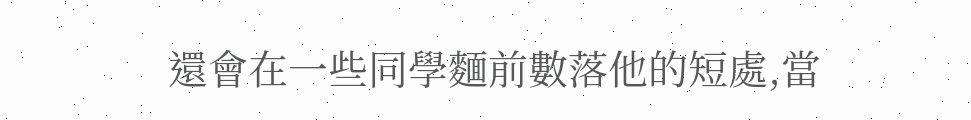還會在一些同學麵前數落他的短處,當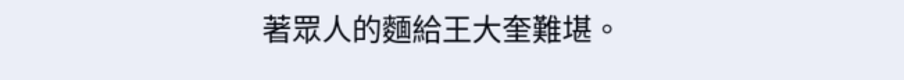著眾人的麵給王大奎難堪。